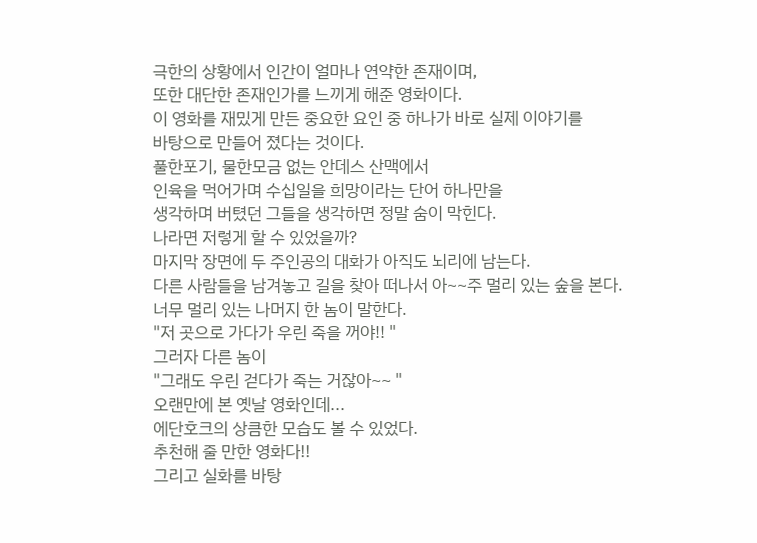극한의 상황에서 인간이 얼마나 연약한 존재이며,
또한 대단한 존재인가를 느끼게 해준 영화이다.
이 영화를 재밌게 만든 중요한 요인 중 하나가 바로 실제 이야기를
바탕으로 만들어 졌다는 것이다.
풀한포기, 물한모금 없는 안데스 산맥에서
인육을 먹어가며 수십일을 희망이라는 단어 하나만을
생각하며 버텼던 그들을 생각하면 정말 숨이 막힌다.
나라면 저렇게 할 수 있었을까?
마지막 장면에 두 주인공의 대화가 아직도 뇌리에 남는다.
다른 사람들을 남겨놓고 길을 찾아 떠나서 아~~주 멀리 있는 숲을 본다.
너무 멀리 있는 나머지 한 놈이 말한다.
"저 곳으로 가다가 우린 죽을 꺼야!! "
그러자 다른 놈이
"그래도 우린 걷다가 죽는 거잖아~~ "
오랜만에 본 옛날 영화인데...
에단호크의 상큼한 모습도 볼 수 있었다.
추천해 줄 만한 영화다!!
그리고 실화를 바탕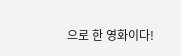으로 한 영화이다!